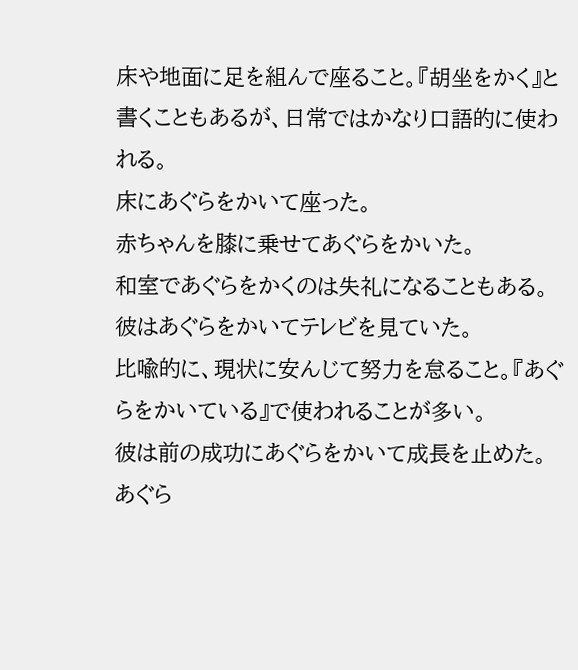床や地面に足を組んで座ること。『胡坐をかく』と書くこともあるが、日常ではかなり口語的に使われる。
床にあぐらをかいて座った。
赤ちゃんを膝に乗せてあぐらをかいた。
和室であぐらをかくのは失礼になることもある。
彼はあぐらをかいてテレビを見ていた。
比喩的に、現状に安んじて努力を怠ること。『あぐらをかいている』で使われることが多い。
彼は前の成功にあぐらをかいて成長を止めた。
あぐら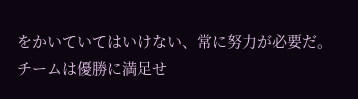をかいていてはいけない、常に努力が必要だ。
チームは優勝に満足せ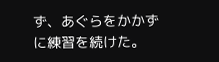ず、あぐらをかかずに練習を続けた。